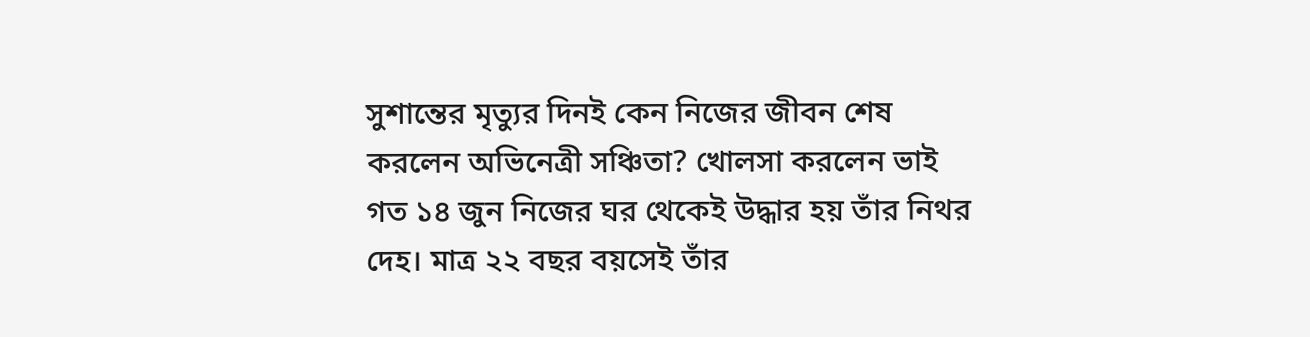সুশান্তের মৃত্যুর দিনই কেন নিজের জীবন শেষ করলেন অভিনেত্রী সঞ্চিতা? খোলসা করলেন ভাই
গত ১৪ জুন নিজের ঘর থেকেই উদ্ধার হয় তাঁর নিথর দেহ। মাত্র ২২ বছর বয়সেই তাঁর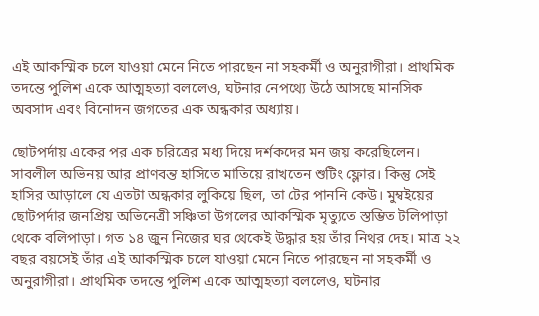এই আকস্মিক চলে যাওয়া মেনে নিতে পারছেন না সহকর্মী ও অনুরাগীরা। প্রাথমিক তদন্তে পুলিশ একে আত্মহত্যা বললেও, ঘটনার নেপথ্যে উঠে আসছে মানসিক অবসাদ এবং বিনোদন জগতের এক অন্ধকার অধ্যায়।

ছোটপর্দায় একের পর এক চরিত্রের মধ্য দিয়ে দর্শকদের মন জয় করেছিলেন। সাবলীল অভিনয় আর প্রাণবন্ত হাসিতে মাতিয়ে রাখতেন শুটিং ফ্লোর। কিন্তু সেই হাসির আড়ালে যে এতটা অন্ধকার লুকিয়ে ছিল, তা টের পাননি কেউ। মুম্বইয়ের ছোটপর্দার জনপ্রিয় অভিনেত্রী সঞ্চিতা উগলের আকস্মিক মৃত্যুতে স্তম্ভিত টলিপাড়া থেকে বলিপাড়া। গত ১৪ জুন নিজের ঘর থেকেই উদ্ধার হয় তাঁর নিথর দেহ। মাত্র ২২ বছর বয়সেই তাঁর এই আকস্মিক চলে যাওয়া মেনে নিতে পারছেন না সহকর্মী ও অনুরাগীরা। প্রাথমিক তদন্তে পুলিশ একে আত্মহত্যা বললেও, ঘটনার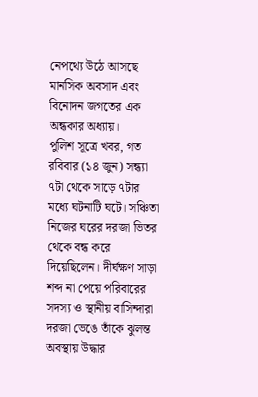নেপথ্যে উঠে আসছে মানসিক অবসাদ এবং বিনোদন জগতের এক অন্ধকার অধ্যায়।
পুলিশ সূত্রে খবর, গত রবিবার (১৪ জুন) সন্ধ্যা ৭টা থেকে সাড়ে ৭টার মধ্যে ঘটনাটি ঘটে। সঞ্চিতা নিজের ঘরের দরজা ভিতর থেকে বন্ধ করে দিয়েছিলেন। দীর্ঘক্ষণ সাড়া শব্দ না পেয়ে পরিবারের সদস্য ও স্থানীয় বাসিন্দারা দরজা ভেঙে তাঁকে ঝুলন্ত অবস্থায় উদ্ধার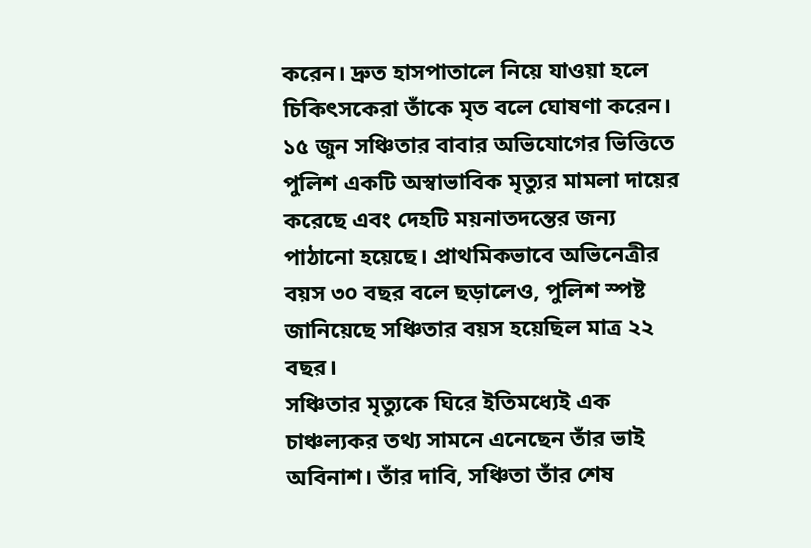করেন। দ্রুত হাসপাতালে নিয়ে যাওয়া হলে চিকিৎসকেরা তাঁকে মৃত বলে ঘোষণা করেন। ১৫ জুন সঞ্চিতার বাবার অভিযোগের ভিত্তিতে পুলিশ একটি অস্বাভাবিক মৃত্যুর মামলা দায়ের করেছে এবং দেহটি ময়নাতদন্তের জন্য পাঠানো হয়েছে। প্রাথমিকভাবে অভিনেত্রীর বয়স ৩০ বছর বলে ছড়ালেও, পুলিশ স্পষ্ট জানিয়েছে সঞ্চিতার বয়স হয়েছিল মাত্র ২২ বছর।
সঞ্চিতার মৃত্যুকে ঘিরে ইতিমধ্যেই এক চাঞ্চল্যকর তথ্য সামনে এনেছেন তাঁর ভাই অবিনাশ। তাঁর দাবি, সঞ্চিতা তাঁর শেষ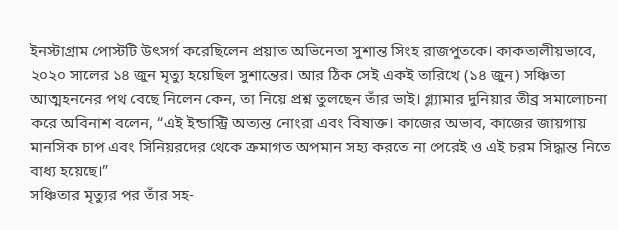ইনস্টাগ্রাম পোস্টটি উৎসর্গ করেছিলেন প্রয়াত অভিনেতা সুশান্ত সিংহ রাজপুতকে। কাকতালীয়ভাবে, ২০২০ সালের ১৪ জুন মৃত্যু হয়েছিল সুশান্তের। আর ঠিক সেই একই তারিখে (১৪ জুন) সঞ্চিতা আত্মহননের পথ বেছে নিলেন কেন, তা নিয়ে প্রশ্ন তুলছেন তাঁর ভাই। গ্ল্যামার দুনিয়ার তীব্র সমালোচনা করে অবিনাশ বলেন, “এই ইন্ডাস্ট্রি অত্যন্ত নোংরা এবং বিষাক্ত। কাজের অভাব, কাজের জায়গায় মানসিক চাপ এবং সিনিয়রদের থেকে ক্রমাগত অপমান সহ্য করতে না পেরেই ও এই চরম সিদ্ধান্ত নিতে বাধ্য হয়েছে।”
সঞ্চিতার মৃত্যুর পর তাঁর সহ-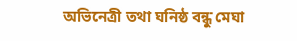অভিনেত্রী তথা ঘনিষ্ঠ বন্ধু মেঘা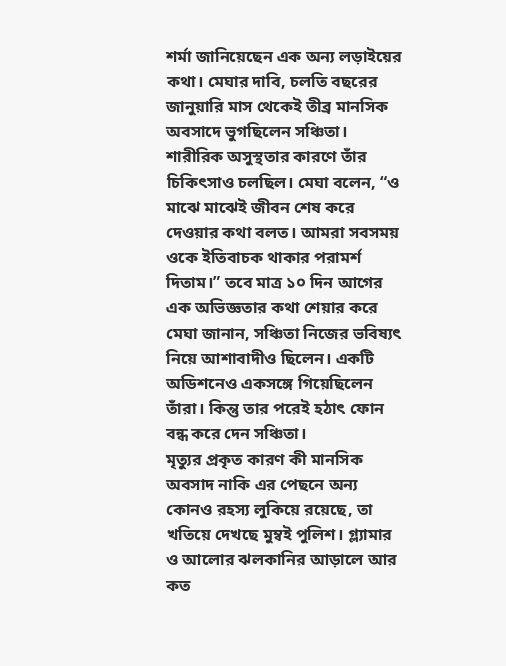শর্মা জানিয়েছেন এক অন্য লড়াইয়ের কথা। মেঘার দাবি, চলতি বছরের জানুয়ারি মাস থেকেই তীব্র মানসিক অবসাদে ভুগছিলেন সঞ্চিতা। শারীরিক অসুস্থতার কারণে তাঁর চিকিৎসাও চলছিল। মেঘা বলেন, “ও মাঝে মাঝেই জীবন শেষ করে দেওয়ার কথা বলত। আমরা সবসময় ওকে ইতিবাচক থাকার পরামর্শ দিতাম।” তবে মাত্র ১০ দিন আগের এক অভিজ্ঞতার কথা শেয়ার করে মেঘা জানান, সঞ্চিতা নিজের ভবিষ্যৎ নিয়ে আশাবাদীও ছিলেন। একটি অডিশনেও একসঙ্গে গিয়েছিলেন তাঁরা। কিন্তু তার পরেই হঠাৎ ফোন বন্ধ করে দেন সঞ্চিতা।
মৃত্যুর প্রকৃত কারণ কী মানসিক অবসাদ নাকি এর পেছনে অন্য কোনও রহস্য লুকিয়ে রয়েছে, তা খতিয়ে দেখছে মুম্বই পুলিশ। গ্ল্যামার ও আলোর ঝলকানির আড়ালে আর কত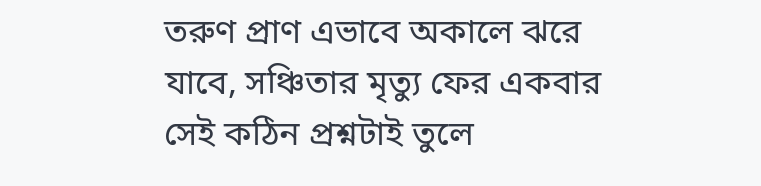তরুণ প্রাণ এভাবে অকালে ঝরে যাবে, সঞ্চিতার মৃত্যু ফের একবার সেই কঠিন প্রশ্নটাই তুলে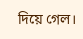দিয়ে গেল।